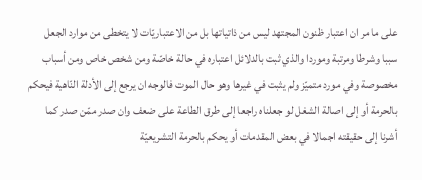على ما مر ان اعتبار ظنون المجتهد ليس من ذاتياتها بل من الاعتباريّات لا يتخطى من موارد الجعل سببا وشرطا ومرتبة وموردا والذي ثبت بالدلائل اعتباره في حالة خاصّة ومن شخص خاص ومن أسباب مخصوصة وفي مورد متميّز ولم يثبت في غيرها وهو حال الموت فالوجه ان يرجع إلى الأدلة النّاهية فيحكم بالحرمة أو إلى اصالة الشغل لو جعلناه راجعا إلى طرق الطاعة على ضعف وان صدر ممّن صدر كما أشرنا إلى حقيقته اجمالا في بعض المقدمات أو يحكم بالحرمة التشريعيّة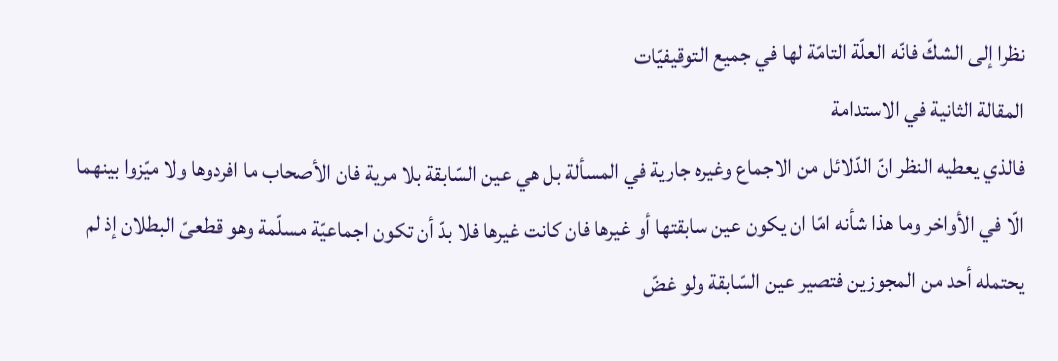نظرا إلى الشكّ فانّه العلّة التامّة لها في جميع التوقيفيّات
المقالة الثانية في الاستدامة
فالذي يعطيه النظر انّ الدّلائل من الاجماع وغيره جارية في المسألة بل هي عين السّابقة بلا مرية فان الأصحاب ما افردوها ولا ميّزوا بينهما الّا في الأواخر وما هذا شأنه امّا ان يكون عين سابقتها أو غيرها فان كانت غيرها فلا بدّ أن تكون اجماعيّة مسلّمة وهو قطعىّ البطلان إذ لم يحتمله أحد من المجوزين فتصير عين السّابقة ولو غضّ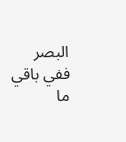البصر ففي باقي ما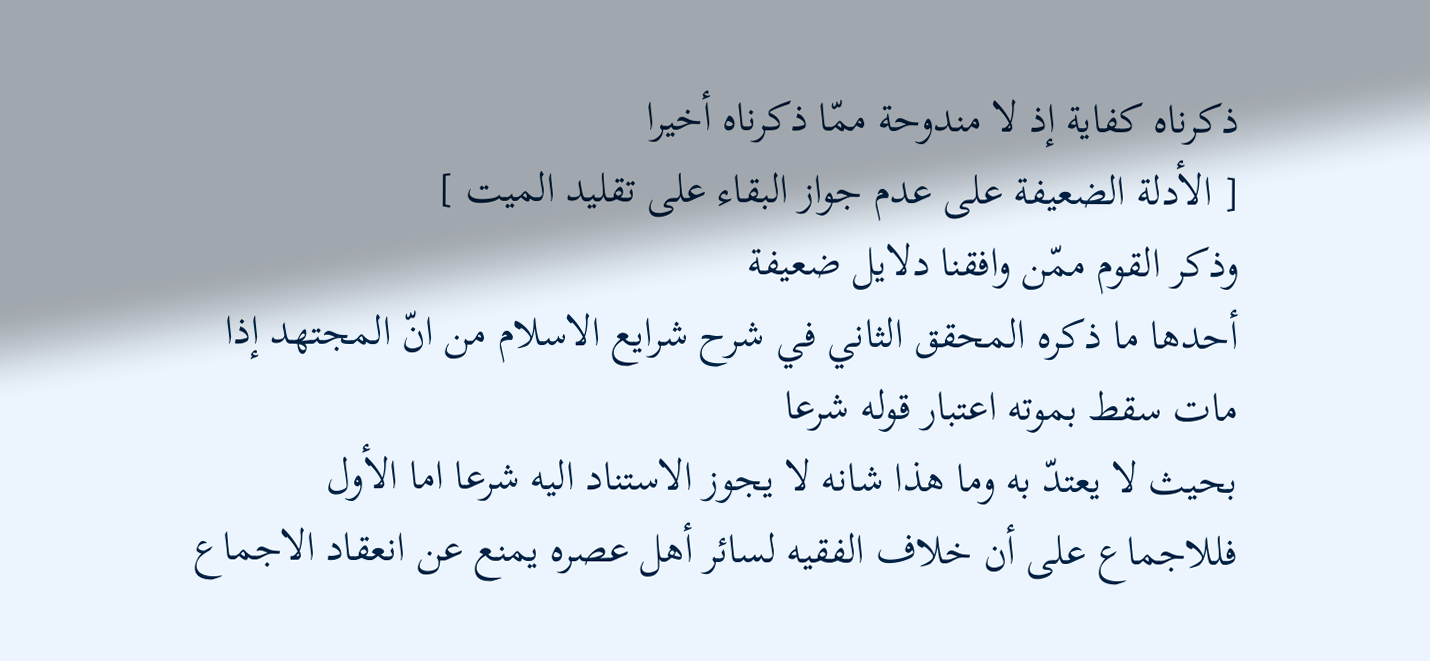ذكرناه كفاية إذ لا مندوحة ممّا ذكرناه أخيرا
[ الأدلة الضعيفة على عدم جواز البقاء على تقليد الميت ]
وذكر القوم ممّن وافقنا دلايل ضعيفة
أحدها ما ذكره المحقق الثاني في شرح شرايع الاسلام من انّ المجتهد إذا مات سقط بموته اعتبار قوله شرعا
بحيث لا يعتدّ به وما هذا شانه لا يجوز الاستناد اليه شرعا اما الأول فللاجماع على أن خلاف الفقيه لسائر أهل عصره يمنع عن انعقاد الاجماع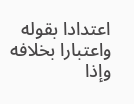اعتدادا بقوله واعتبارا بخلافه وإذا